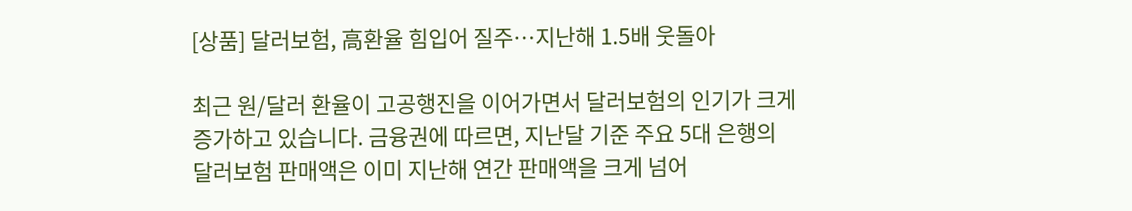[상품] 달러보험, 高환율 힘입어 질주…지난해 1.5배 웃돌아

최근 원/달러 환율이 고공행진을 이어가면서 달러보험의 인기가 크게 증가하고 있습니다. 금융권에 따르면, 지난달 기준 주요 5대 은행의 달러보험 판매액은 이미 지난해 연간 판매액을 크게 넘어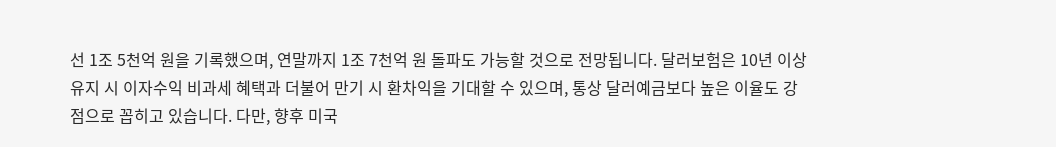선 1조 5천억 원을 기록했으며, 연말까지 1조 7천억 원 돌파도 가능할 것으로 전망됩니다. 달러보험은 10년 이상 유지 시 이자수익 비과세 혜택과 더불어 만기 시 환차익을 기대할 수 있으며, 통상 달러예금보다 높은 이율도 강점으로 꼽히고 있습니다. 다만, 향후 미국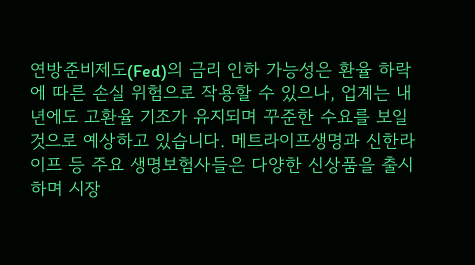연방준비제도(Fed)의 금리 인하 가능성은 환율 하락에 따른 손실 위험으로 작용할 수 있으나, 업계는 내년에도 고환율 기조가 유지되며 꾸준한 수요를 보일 것으로 예상하고 있습니다. 메트라이프생명과 신한라이프 등 주요 생명보험사들은 다양한 신상품을 출시하며 시장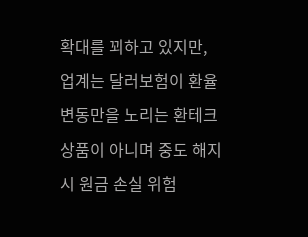확대를 꾀하고 있지만, 업계는 달러보험이 환율 변동만을 노리는 환테크 상품이 아니며 중도 해지 시 원금 손실 위험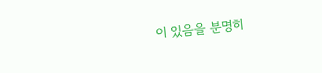이 있음을 분명히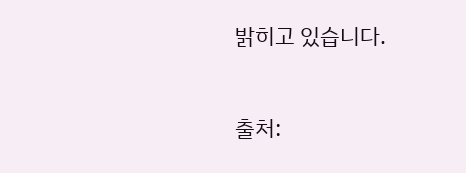밝히고 있습니다.


출처: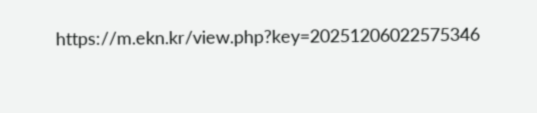https://m.ekn.kr/view.php?key=20251206022575346